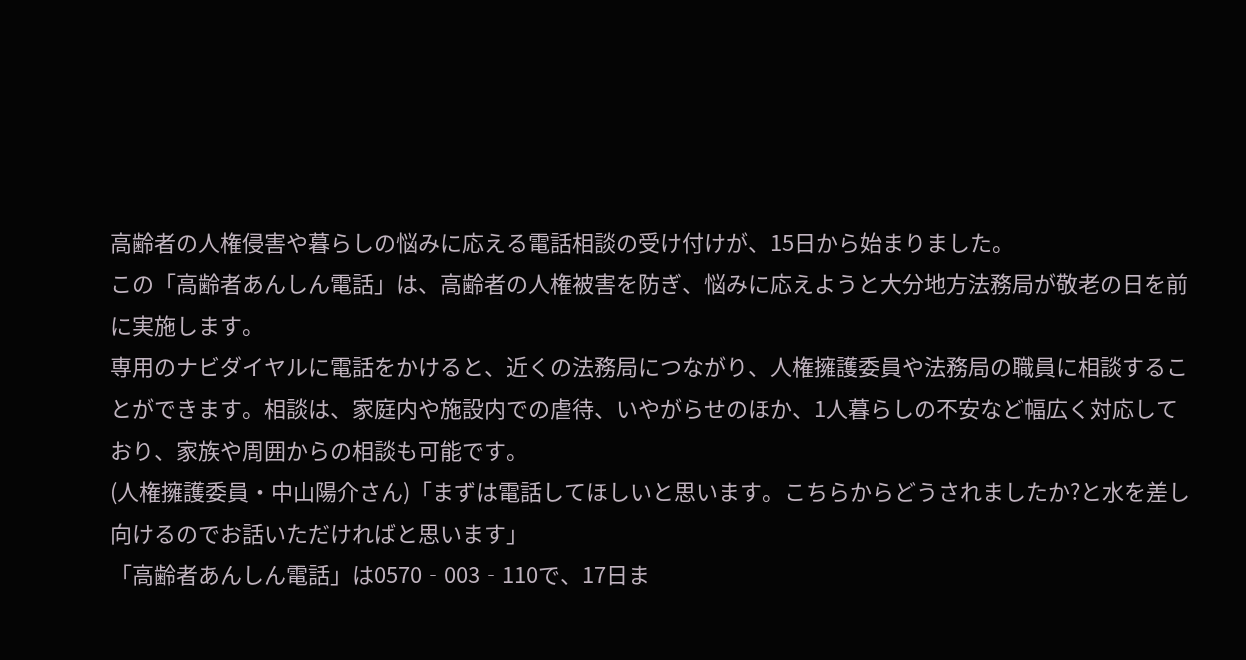高齢者の人権侵害や暮らしの悩みに応える電話相談の受け付けが、15日から始まりました。
この「高齢者あんしん電話」は、高齢者の人権被害を防ぎ、悩みに応えようと大分地方法務局が敬老の日を前に実施します。
専用のナビダイヤルに電話をかけると、近くの法務局につながり、人権擁護委員や法務局の職員に相談することができます。相談は、家庭内や施設内での虐待、いやがらせのほか、1人暮らしの不安など幅広く対応しており、家族や周囲からの相談も可能です。
(人権擁護委員・中山陽介さん)「まずは電話してほしいと思います。こちらからどうされましたか?と水を差し向けるのでお話いただければと思います」
「高齢者あんしん電話」は0570‐003‐110で、17日ま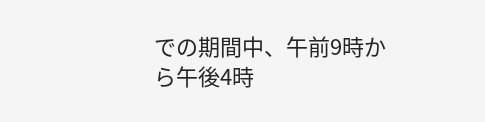での期間中、午前9時から午後4時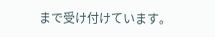まで受け付けています。